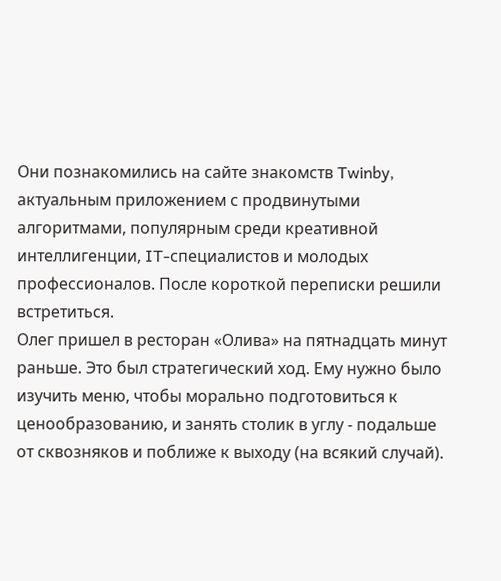Они познакомились на сайте знакомств Twinby, актуальным приложением с продвинутыми алгоритмами, популярным среди креативной интеллигенции, IT-специалистов и молодых профессионалов. После короткой переписки решили встретиться.
Олег пришел в ресторан «Олива» на пятнадцать минут раньше. Это был стратегический ход. Ему нужно было изучить меню, чтобы морально подготовиться к ценообразованию, и занять столик в углу - подальше от сквозняков и поближе к выходу (на всякий случай).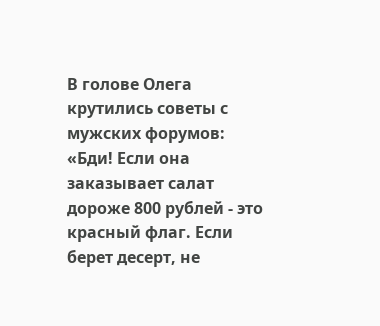В голове Олега крутились советы с мужских форумов: «Бди! Если она заказывает салат дороже 800 рублей - это красный флаг. Если берет десерт, не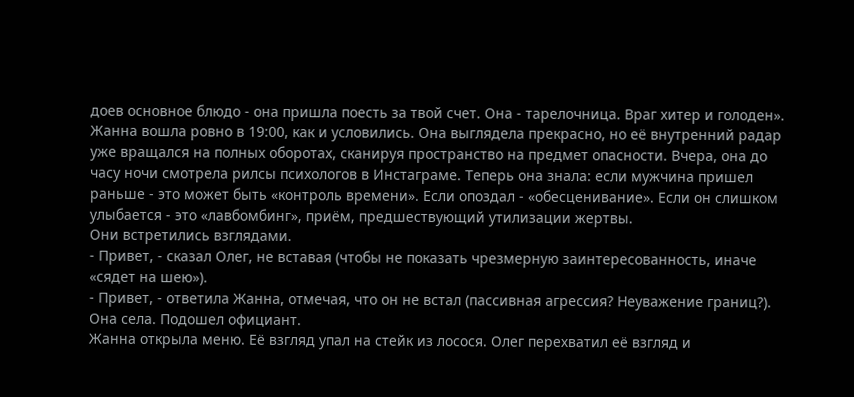доев основное блюдо - она пришла поесть за твой счет. Она - тарелочница. Враг хитер и голоден».
Жанна вошла ровно в 19:00, как и условились. Она выглядела прекрасно, но её внутренний радар уже вращался на полных оборотах, сканируя пространство на предмет опасности. Вчера, она до часу ночи смотрела рилсы психологов в Инстаграме. Теперь она знала: если мужчина пришел раньше - это может быть «контроль времени». Если опоздал - «обесценивание». Если он слишком улыбается - это «лавбомбинг», приём, предшествующий утилизации жертвы.
Они встретились взглядами.
- Привет, - сказал Олег, не вставая (чтобы не показать чрезмерную заинтересованность, иначе «сядет на шею»).
- Привет, - ответила Жанна, отмечая, что он не встал (пассивная агрессия? Неуважение границ?).
Она села. Подошел официант.
Жанна открыла меню. Её взгляд упал на стейк из лосося. Олег перехватил её взгляд и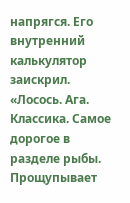напрягся. Его внутренний калькулятор заискрил. «Лосось. Ага. Классика. Самое дорогое в разделе рыбы. Прощупывает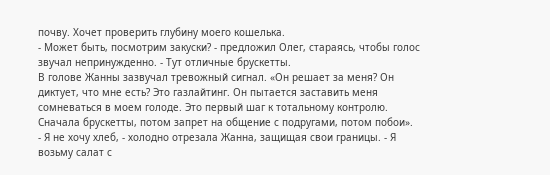почву. Хочет проверить глубину моего кошелька.
- Может быть, посмотрим закуски? - предложил Олег, стараясь, чтобы голос звучал непринужденно. - Тут отличные брускетты.
В голове Жанны зазвучал тревожный сигнал. «Он решает за меня? Он диктует, что мне есть? Это газлайтинг. Он пытается заставить меня сомневаться в моем голоде. Это первый шаг к тотальному контролю. Сначала брускетты, потом запрет на общение с подругами, потом побои».
- Я не хочу хлеб, - холодно отрезала Жанна, защищая свои границы. - Я возьму салат с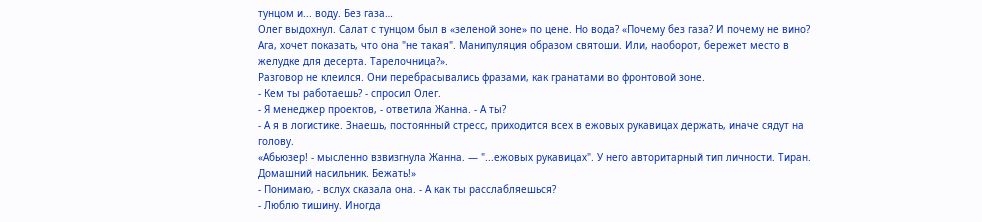тунцом и... воду. Без газа…
Олег выдохнул. Салат с тунцом был в «зеленой зоне» по цене. Но вода? «Почему без газа? И почему не вино? Ага, хочет показать, что она "не такая". Манипуляция образом святоши. Или, наоборот, бережет место в желудке для десерта. Тарелочница?».
Разговор не клеился. Они перебрасывались фразами, как гранатами во фронтовой зоне.
- Кем ты работаешь? - спросил Олег.
- Я менеджер проектов, - ответила Жанна. - А ты?
- А я в логистике. Знаешь, постоянный стресс, приходится всех в ежовых рукавицах держать, иначе сядут на голову.
«Абьюзер! - мысленно взвизгнула Жанна. — "...ежовых рукавицах". У него авторитарный тип личности. Тиран. Домашний насильник. Бежать!»
- Понимаю, - вслух сказала она. - А как ты расслабляешься?
- Люблю тишину. Иногда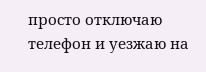просто отключаю телефон и уезжаю на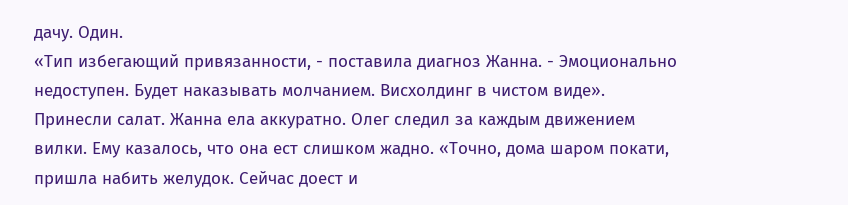дачу. Один.
«Тип избегающий привязанности, - поставила диагноз Жанна. - Эмоционально недоступен. Будет наказывать молчанием. Висхолдинг в чистом виде».
Принесли салат. Жанна ела аккуратно. Олег следил за каждым движением вилки. Ему казалось, что она ест слишком жадно. «Точно, дома шаром покати, пришла набить желудок. Сейчас доест и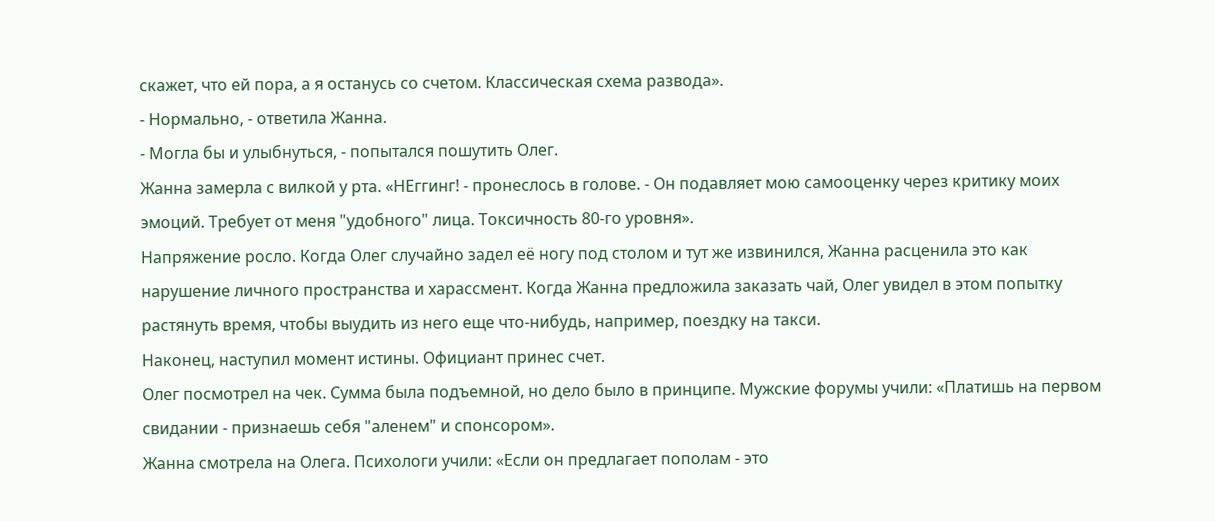скажет, что ей пора, а я останусь со счетом. Классическая схема развода».
- Нормально, - ответила Жанна.
- Могла бы и улыбнуться, - попытался пошутить Олег.
Жанна замерла с вилкой у рта. «НЕггинг! - пронеслось в голове. - Он подавляет мою самооценку через критику моих эмоций. Требует от меня "удобного" лица. Токсичность 80-го уровня».
Напряжение росло. Когда Олег случайно задел её ногу под столом и тут же извинился, Жанна расценила это как нарушение личного пространства и харассмент. Когда Жанна предложила заказать чай, Олег увидел в этом попытку растянуть время, чтобы выудить из него еще что-нибудь, например, поездку на такси.
Наконец, наступил момент истины. Официант принес счет.
Олег посмотрел на чек. Сумма была подъемной, но дело было в принципе. Мужские форумы учили: «Платишь на первом свидании - признаешь себя "аленем" и спонсором».
Жанна смотрела на Олега. Психологи учили: «Если он предлагает пополам - это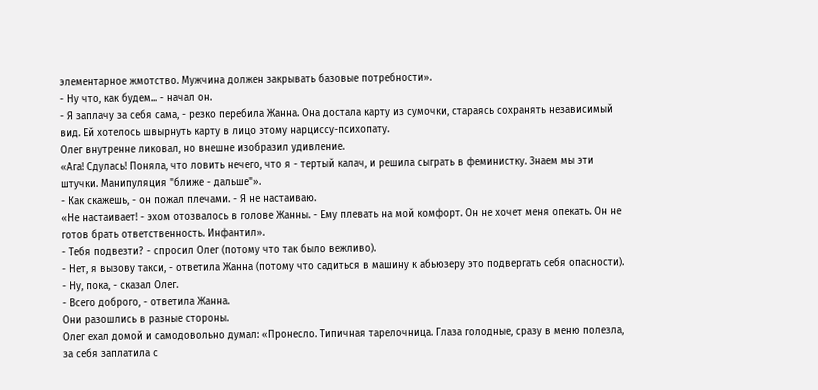элементарное жмотство. Мужчина должен закрывать базовые потребности».
- Ну что, как будем... - начал он.
- Я заплачу за себя сама, - резко перебила Жанна. Она достала карту из сумочки, стараясь сохранять независимый вид. Ей хотелось швырнуть карту в лицо этому нарциссу-психопату.
Олег внутренне ликовал, но внешне изобразил удивление.
«Ага! Сдулась! Поняла, что ловить нечего, что я - тертый калач, и решила сыграть в феминистку. Знаем мы эти штучки. Манипуляция "ближе - дальше"».
- Как скажешь, - он пожал плечами. - Я не настаиваю.
«Не настаивает! - эхом отозвалось в голове Жанны. - Ему плевать на мой комфорт. Он не хочет меня опекать. Он не готов брать ответственность. Инфантил».
- Тебя подвезти? - спросил Олег (потому что так было вежливо).
- Нет, я вызову такси, - ответила Жанна (потому что садиться в машину к абьюзеру это подвергать себя опасности).
- Ну, пока, - сказал Олег.
- Всего доброго, - ответила Жанна.
Они разошлись в разные стороны.
Олег ехал домой и самодовольно думал: «Пронесло. Типичная тарелочница. Глаза голодные, сразу в меню полезла, за себя заплатила с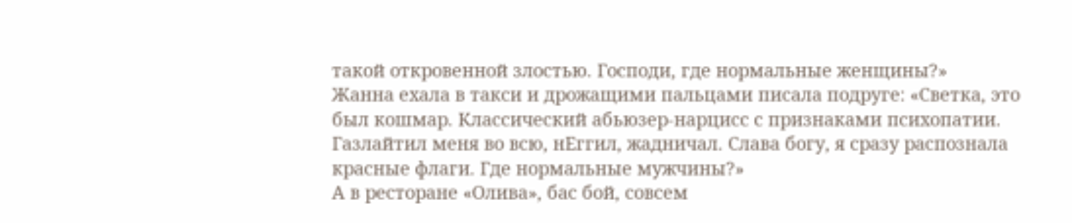такой откровенной злостью. Господи, где нормальные женщины?»
Жанна ехала в такси и дрожащими пальцами писала подруге: «Светка, это был кошмар. Классический абьюзер-нарцисс с признаками психопатии. Газлайтил меня во всю, нЕггил, жадничал. Слава богу, я сразу распознала красные флаги. Где нормальные мужчины?»
А в ресторане «Олива», бас бой, совсем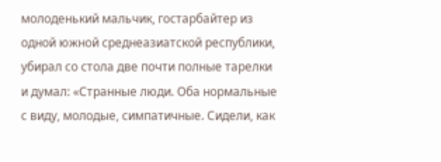молоденький мальчик, гостарбайтер из одной южной среднеазиатской республики, убирал со стола две почти полные тарелки и думал: «Странные люди. Оба нормальные с виду, молодые, симпатичные. Сидели, как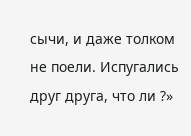сычи, и даже толком не поели. Испугались друг друга, что ли ?»